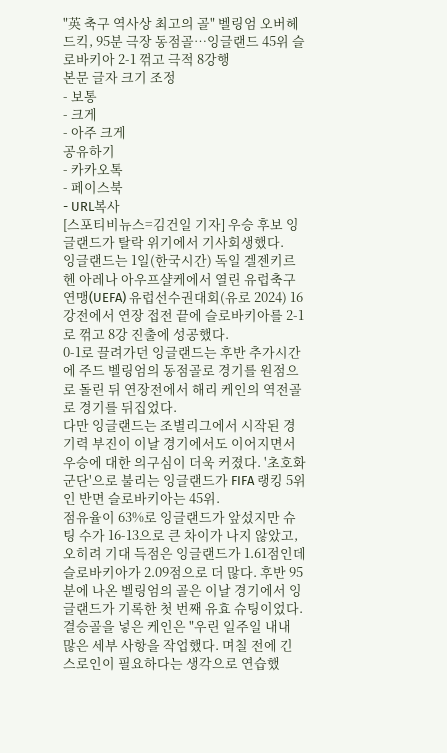"英 축구 역사상 최고의 골" 벨링엄 오버헤드킥, 95분 극장 동점골…잉글랜드 45위 슬로바키아 2-1 꺾고 극적 8강행
본문 글자 크기 조정
- 보통
- 크게
- 아주 크게
공유하기
- 카카오톡
- 페이스북
- URL복사
[스포티비뉴스=김건일 기자] 우승 후보 잉글랜드가 탈락 위기에서 기사회생했다.
잉글랜드는 1일(한국시간) 독일 겔젠키르헨 아레나 아우프샬케에서 열린 유럽축구연맹(UEFA) 유럽선수권대회(유로 2024) 16강전에서 연장 접전 끝에 슬로바키아를 2-1로 꺾고 8강 진출에 성공했다.
0-1로 끌려가던 잉글랜드는 후반 추가시간에 주드 벨링엄의 동점골로 경기를 원점으로 돌린 뒤 연장전에서 해리 케인의 역전골로 경기를 뒤집었다.
다만 잉글랜드는 조별리그에서 시작된 경기력 부진이 이날 경기에서도 이어지면서 우승에 대한 의구심이 더욱 커졌다. '초호화 군단'으로 불리는 잉글랜드가 FIFA 랭킹 5위인 반면 슬로바키아는 45위.
점유율이 63%로 잉글랜드가 앞섰지만 슈팅 수가 16-13으로 큰 차이가 나지 않았고, 오히려 기대 득점은 잉글랜드가 1.61점인데 슬로바키아가 2.09점으로 더 많다. 후반 95분에 나온 벨링엄의 골은 이날 경기에서 잉글랜드가 기록한 첫 번째 유효 슈팅이었다.
결승골을 넣은 케인은 "우린 일주일 내내 많은 세부 사항을 작업했다. 며칠 전에 긴 스로인이 필요하다는 생각으로 연습했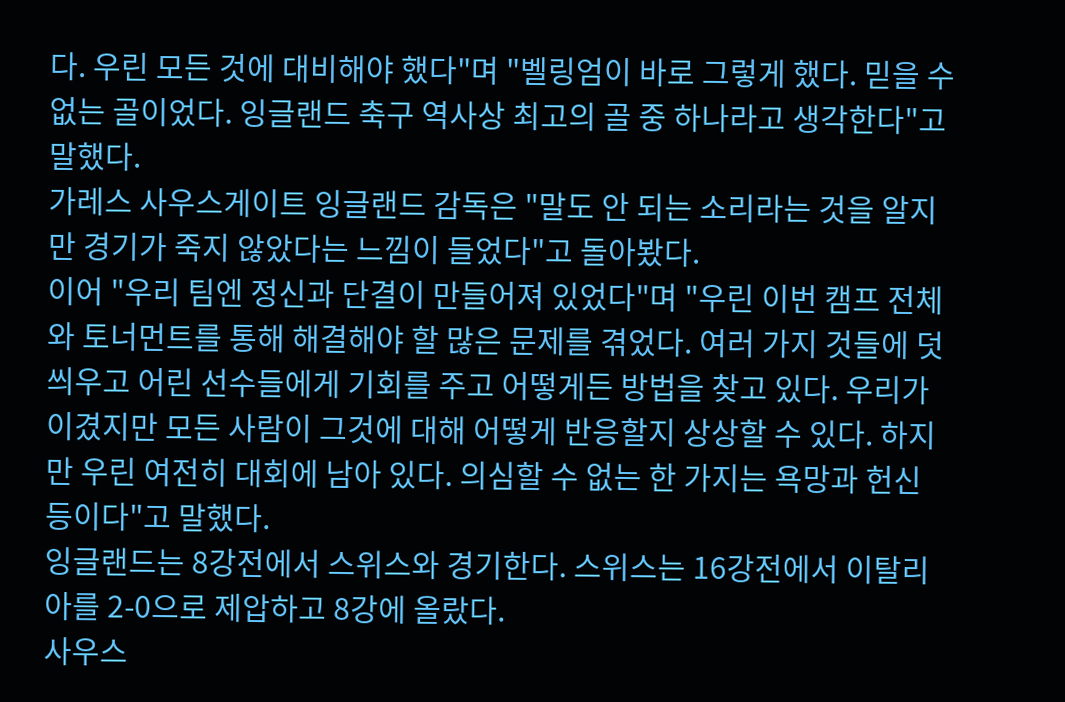다. 우린 모든 것에 대비해야 했다"며 "벨링엄이 바로 그렇게 했다. 믿을 수 없는 골이었다. 잉글랜드 축구 역사상 최고의 골 중 하나라고 생각한다"고 말했다.
가레스 사우스게이트 잉글랜드 감독은 "말도 안 되는 소리라는 것을 알지만 경기가 죽지 않았다는 느낌이 들었다"고 돌아봤다.
이어 "우리 팀엔 정신과 단결이 만들어져 있었다"며 "우린 이번 캠프 전체와 토너먼트를 통해 해결해야 할 많은 문제를 겪었다. 여러 가지 것들에 덧씌우고 어린 선수들에게 기회를 주고 어떻게든 방법을 찾고 있다. 우리가 이겼지만 모든 사람이 그것에 대해 어떻게 반응할지 상상할 수 있다. 하지만 우린 여전히 대회에 남아 있다. 의심할 수 없는 한 가지는 욕망과 헌신 등이다"고 말했다.
잉글랜드는 8강전에서 스위스와 경기한다. 스위스는 16강전에서 이탈리아를 2-0으로 제압하고 8강에 올랐다.
사우스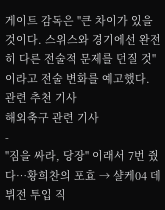게이트 감독은 "큰 차이가 있을 것이다. 스위스와 경기에선 완전히 다른 전술적 문제를 던질 것"이라고 전술 변화를 예고했다.
관련 추천 기사
해외축구 관련 기사
-
"짐을 싸라, 당장" 이래서 7번 줬다…황희찬의 포효 → 샬케04 데뷔전 투입 직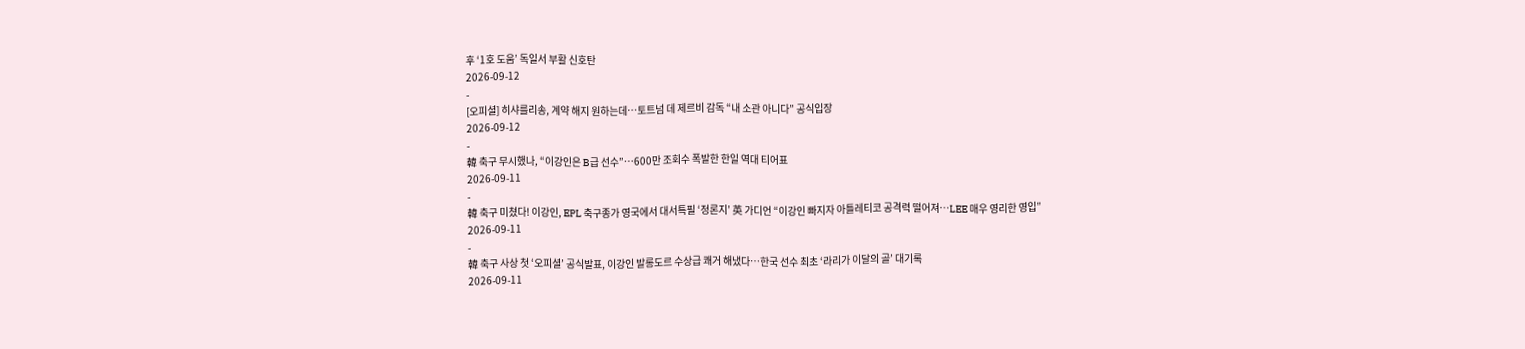후 ‘1호 도움’ 독일서 부활 신호탄
2026-09-12
-
[오피셜] 히샤를리송, 계약 해지 원하는데…토트넘 데 제르비 감독 “내 소관 아니다” 공식입장
2026-09-12
-
韓 축구 무시했나, “이강인은 B급 선수”…600만 조회수 폭발한 한일 역대 티어표
2026-09-11
-
韓 축구 미쳤다! 이강인, EPL 축구종가 영국에서 대서특필 ‘정론지’ 英 가디언 “이강인 빠지자 아틀레티코 공격력 떨어져…LEE 매우 영리한 영입”
2026-09-11
-
韓 축구 사상 첫 ‘오피셜’ 공식발표, 이강인 발롱도르 수상급 쾌거 해냈다…한국 선수 최초 ‘라리가 이달의 골’ 대기록
2026-09-11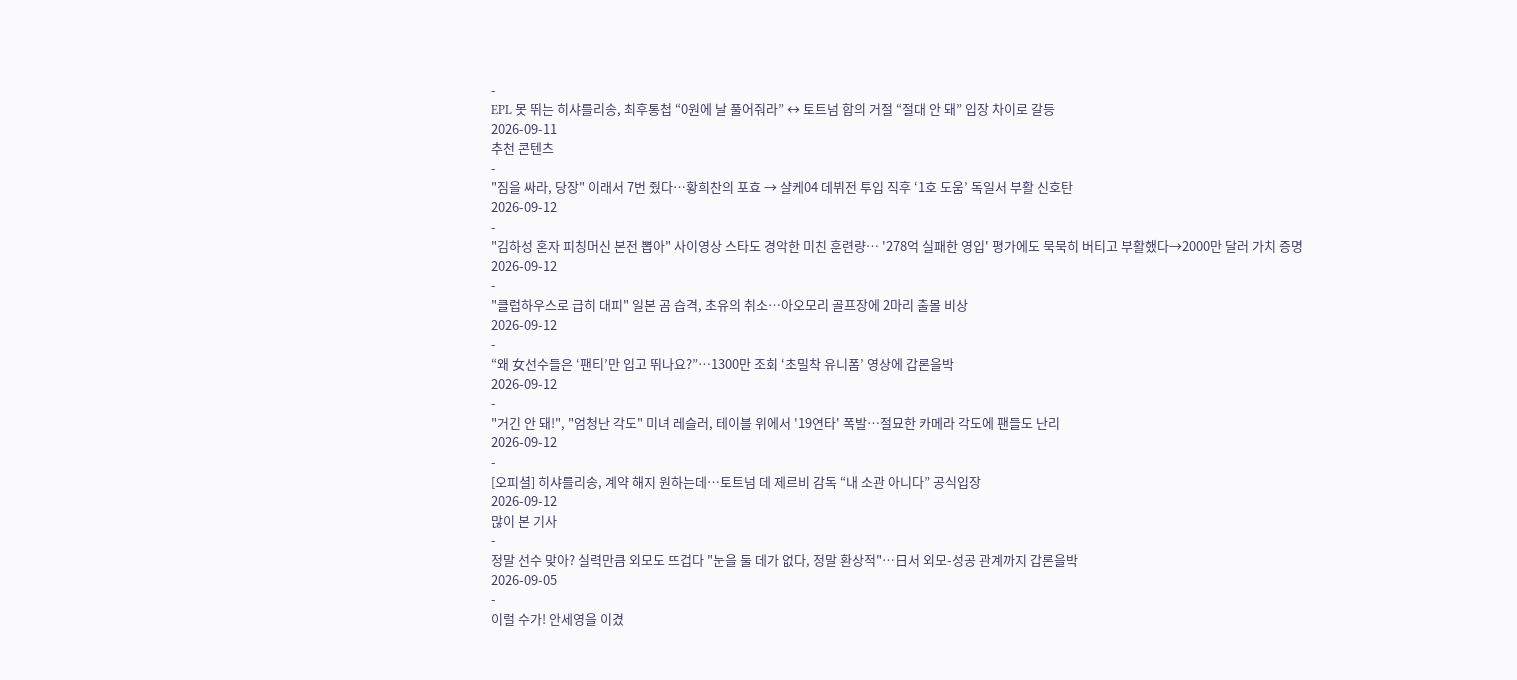-
EPL 못 뛰는 히샤를리송, 최후통첩 “0원에 날 풀어줘라” ↔ 토트넘 합의 거절 “절대 안 돼” 입장 차이로 갈등
2026-09-11
추천 콘텐츠
-
"짐을 싸라, 당장" 이래서 7번 줬다…황희찬의 포효 → 샬케04 데뷔전 투입 직후 ‘1호 도움’ 독일서 부활 신호탄
2026-09-12
-
"김하성 혼자 피칭머신 본전 뽑아" 사이영상 스타도 경악한 미친 훈련량… '278억 실패한 영입' 평가에도 묵묵히 버티고 부활했다→2000만 달러 가치 증명
2026-09-12
-
"클럽하우스로 급히 대피" 일본 곰 습격, 초유의 취소…아오모리 골프장에 2마리 출몰 비상
2026-09-12
-
“왜 女선수들은 ‘팬티’만 입고 뛰나요?”…1300만 조회 ‘초밀착 유니폼’ 영상에 갑론을박
2026-09-12
-
"거긴 안 돼!", "엄청난 각도" 미녀 레슬러, 테이블 위에서 '19연타' 폭발…절묘한 카메라 각도에 팬들도 난리
2026-09-12
-
[오피셜] 히샤를리송, 계약 해지 원하는데…토트넘 데 제르비 감독 “내 소관 아니다” 공식입장
2026-09-12
많이 본 기사
-
정말 선수 맞아? 실력만큼 외모도 뜨겁다 "눈을 둘 데가 없다, 정말 환상적"…日서 외모-성공 관계까지 갑론을박
2026-09-05
-
이럴 수가! 안세영을 이겼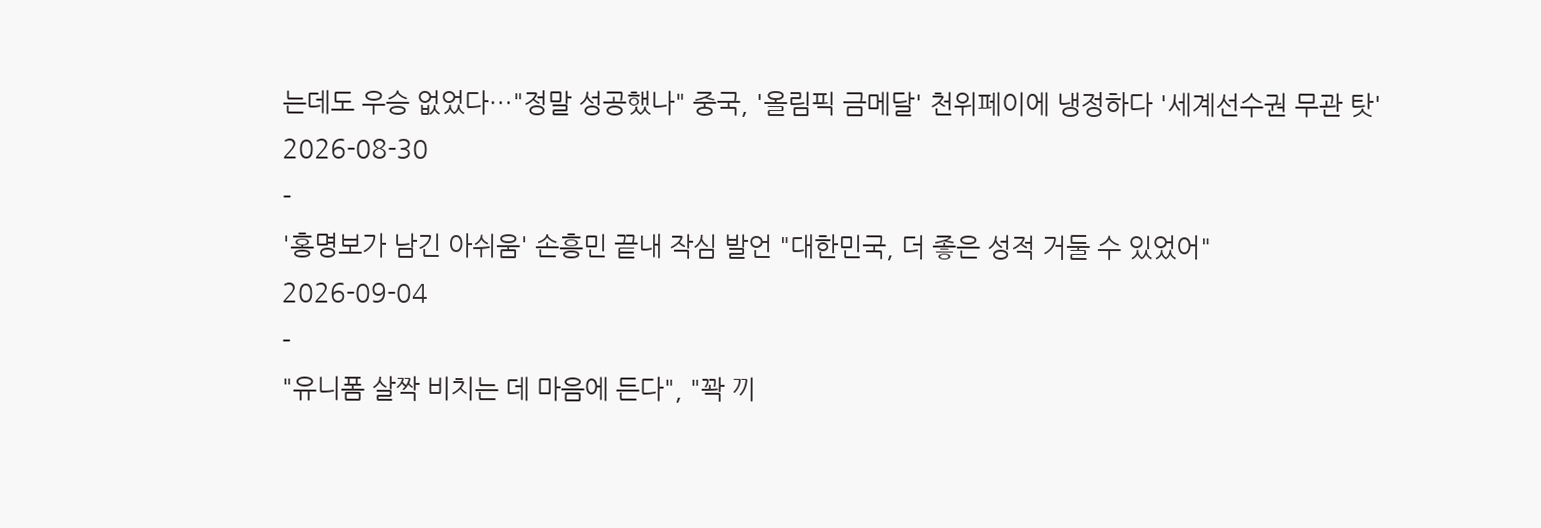는데도 우승 없었다…"정말 성공했나" 중국, '올림픽 금메달' 천위페이에 냉정하다 '세계선수권 무관 탓'
2026-08-30
-
'홍명보가 남긴 아쉬움' 손흥민 끝내 작심 발언 "대한민국, 더 좋은 성적 거둘 수 있었어"
2026-09-04
-
"유니폼 살짝 비치는 데 마음에 든다", "꽉 끼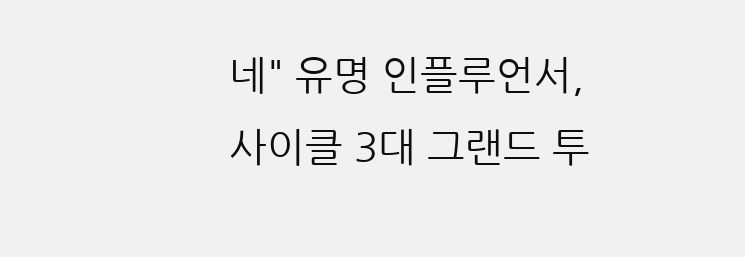네" 유명 인플루언서, 사이클 3대 그랜드 투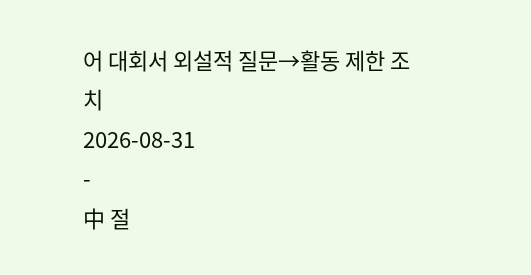어 대회서 외설적 질문→활동 제한 조치
2026-08-31
-
中 절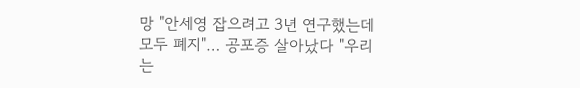망 "안세영 잡으려고 3년 연구했는데 모두 폐지"… 공포증 살아났다 "우리는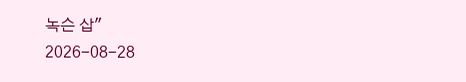녹슨 삽"
2026-08-28